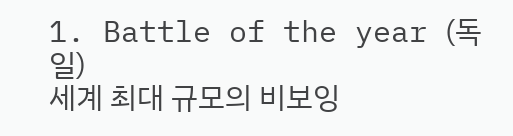1. Battle of the year (독일)
세계 최대 규모의 비보잉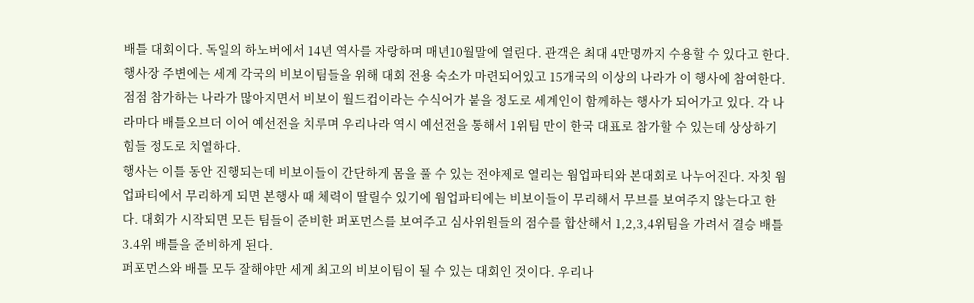배틀 대회이다. 독일의 하노버에서 14년 역사를 자랑하며 매년10월말에 열린다. 관객은 최대 4만명까지 수용할 수 있다고 한다. 행사장 주변에는 세계 각국의 비보이팀들을 위해 대회 전용 숙소가 마련되어있고 15개국의 이상의 나라가 이 행사에 참여한다. 점점 참가하는 나라가 많아지면서 비보이 월드컵이라는 수식어가 붙을 정도로 세계인이 함께하는 행사가 되어가고 있다. 각 나라마다 배틀오브더 이어 예선전을 치루며 우리나라 역시 예선전을 통해서 1위팀 만이 한국 대표로 참가할 수 있는데 상상하기 힘들 정도로 치열하다.
행사는 이틀 동안 진행되는데 비보이들이 간단하게 몸을 풀 수 있는 전야제로 열리는 웜업파티와 본대회로 나누어진다. 자칫 웜업파티에서 무리하게 되면 본행사 때 체력이 딸릴수 있기에 웜업파티에는 비보이들이 무리해서 무브를 보여주지 않는다고 한다. 대회가 시작되면 모든 팀들이 준비한 퍼포먼스를 보여주고 심사위원들의 점수를 합산해서 1,2,3,4위팀을 가려서 결승 배틀 3.4위 배틀을 준비하게 된다.
퍼포먼스와 배틀 모두 잘해야만 세계 최고의 비보이팀이 될 수 있는 대회인 것이다. 우리나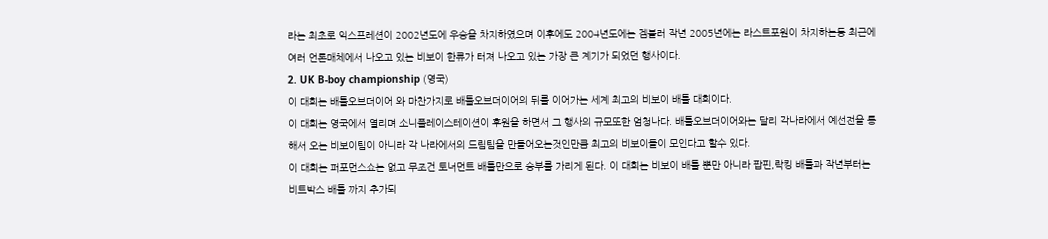라는 최초로 익스프레션이 2002년도에 우승을 차지하였으며 이후에도 2004년도에는 겜블러 작년 2005년에는 라스트포원이 차지하는등 최근에 여러 언론매체에서 나오고 있는 비보이 한류가 터져 나오고 있는 가장 큰 계기가 되었던 행사이다.
2. UK B-boy championship (영국)
이 대회는 배틀오브더이어 와 마찬가지로 배틀오브더이어의 뒤를 이어가는 세계 최고의 비보이 배틀 대회이다.
이 대회는 영국에서 열리며 소니플레이스테이션이 후원을 하면서 그 행사의 규모또한 엄청나다. 배틀오브더이어와는 달리 각나라에서 예선전을 통해서 오는 비보이팀이 아니라 각 나라에서의 드림팀을 만들어오는것인만큼 최고의 비보이들이 모인다고 할수 있다.
이 대회는 퍼포먼스쇼는 없고 무조건 토너먼트 배틀만으로 승부를 가리게 된다. 이 대회는 비보이 배틀 뿐만 아니라 팝핀,락킹 배틀과 작년부터는 비트박스 배틀 까지 추가되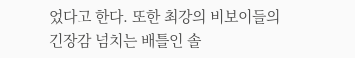었다고 한다. 또한 최강의 비보이들의 긴장감 넘치는 배틀인 솔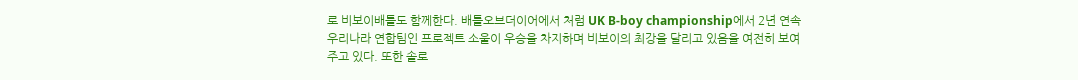로 비보이배틀도 함께한다. 배틀오브더이어에서 처럼 UK B-boy championship에서 2년 연속 우리나라 연합팀인 프로젝트 소울이 우승을 차지하며 비보이의 최강을 달리고 있음을 여전히 보여주고 있다. 또한 솔로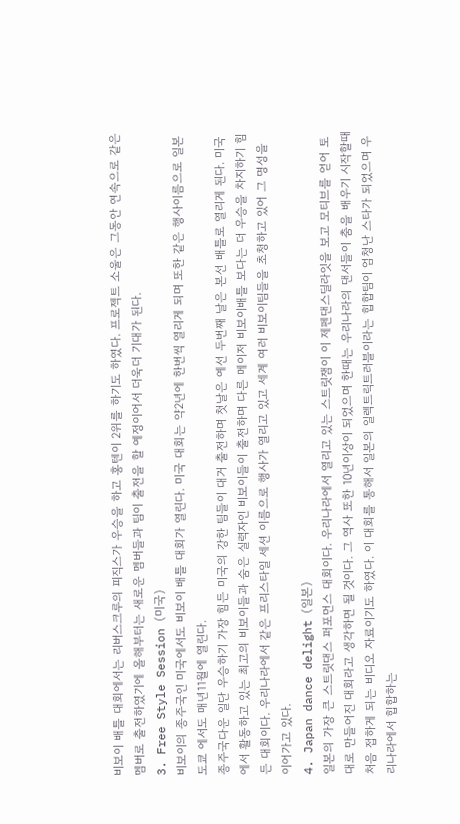비보이 배틀 대회에서는 리버스크루의 피직스가 우승을 하고 홍텐이 2위를 하기도 하였다. 프로젝트 소울은 그동안 연속으로 같은 멤버로 출전하였기에 올해부터는 새로운 멤버들과 팀이 출전을 할 예정이어서 더욱더 기대가 된다.
3. Free Style Session (미국)
비보이의 종주국인 미국에서도 비보이 배틀 대회가 열린다. 미국 대회는 약2년에 한번씩 열리게 되며 또한 같은 행사이름으로 일본 도쿄 에서도 매년11월에 열린다.
종주국다운 일단 우승하기 가장 힘든 미국의 강한 팀들이 대거 출전하며 첫날은 예선 두번째 날은 본선 배틀로 열리게 된다. 미국에서 활동하고 있는 최고의 비보이들과 숨은 실력자인 비보이들이 출전하며 다른 메이저 비보이배틀 보다는 더 우승을 차지하기 힘든 대회이다. 우리나라에서 같은 프리스타일 세션 이름으로 행사가 열리고 있고 세계 여러 비보이팀들을 초청하고 있어 그 명성을 이어가고 있다.
4. Japan dance delight (일본)
일본의 가장 큰 스트릿댄스 퍼포먼스 대회이다. 우리나라에서 열리고 있는 스트릿잼이 이 제펜댄스딜라잇을 보고 모티브를 얻어 토대로 만들어진 대회라고 생각하면 될 것이다. 그 역사 또한 10년이상이 되었으며 한때는 우리나라의 댄서들이 춤을 배우기 시작할때 처음 접하게 되는 비디오 자료이기도 하였다. 이 대회를 통해서 일본의 일렉트릭트러블이라는 힙합팀이 엄청난 스타가 되었으며 우리나라에서 힙합하는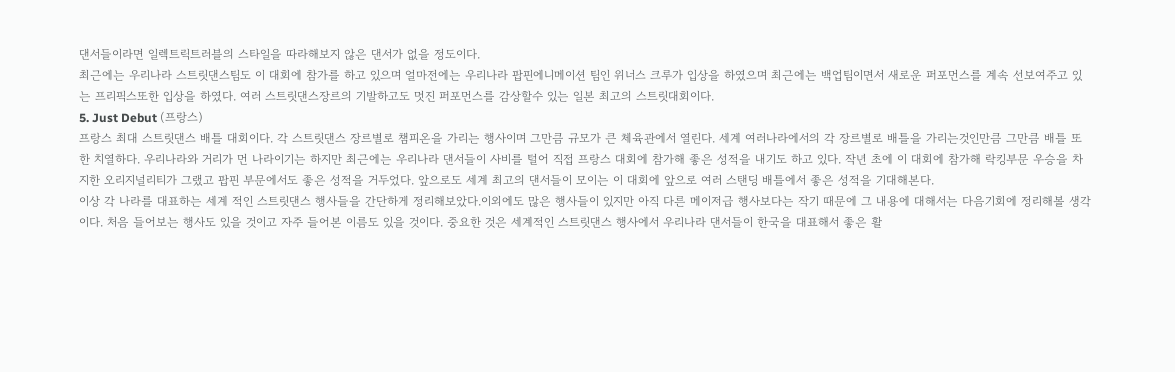댄서들이라면 일렉트릭트러블의 스타일을 따라해보지 않은 댄서가 없을 정도이다.
최근에는 우리나라 스트릿댄스팀도 이 대회에 참가를 하고 있으며 얼마전에는 우리나라 팝핀에니메이션 팀인 위너스 크루가 입상을 하였으며 최근에는 백업팀이면서 새로운 퍼포먼스를 계속 선보여주고 있는 프리픽스또한 입상을 하였다. 여러 스트릿댄스장르의 기발하고도 멋진 퍼포먼스를 감상할수 있는 일본 최고의 스트릿대회이다.
5. Just Debut (프랑스)
프랑스 최대 스트릿댄스 배틀 대회이다. 각 스트릿댄스 장르별로 챔피온을 가리는 행사이며 그만큼 규모가 큰 체육관에서 열린다. 세계 여러나라에서의 각 장르별로 배틀을 가리는것인만큼 그만큼 배틀 또한 치열하다. 우리나라와 거리가 먼 나라이기는 하지만 최근에는 우리나라 댄서들이 사비를 털어 직접 프랑스 대회에 참가해 좋은 성적을 내기도 하고 있다. 작년 초에 이 대회에 참가해 락킹부문 우승을 차지한 오리지널리티가 그랬고 팝핀 부문에서도 좋은 성적을 거두었다. 앞으로도 세계 최고의 댄서들이 모이는 이 대회에 앞으로 여러 스탠딩 배틀에서 좋은 성적을 기대해본다.
이상 각 나라를 대표하는 세계 적인 스트릿댄스 행사들을 간단하게 정리해보았다.이외에도 많은 행사들이 있지만 아직 다른 메이저급 행사보다는 작기 때문에 그 내용에 대해서는 다음기회에 정리해볼 생각이다. 처음 들어보는 행사도 있을 것이고 자주 들어본 이름도 있을 것이다. 중요한 것은 세계적인 스트릿댄스 행사에서 우리나라 댄서들이 한국을 대표해서 좋은 활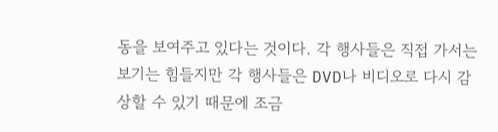동을 보여주고 있다는 것이다. 각 행사들은 직접 가서는 보기는 힘들지만 각 행사들은 DVD나 비디오로 다시 감상할 수 있기 때문에 조금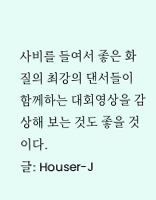사비를 들여서 좋은 화질의 최강의 댄서들이 함께하는 대회영상을 감상해 보는 것도 좋을 것이다.
글: Houser-J